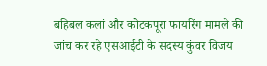बहिबल कलां और कोटकपूरा फायरिंग मामले की जांच कर रहे एसआईटी के सदस्य कुंवर विजय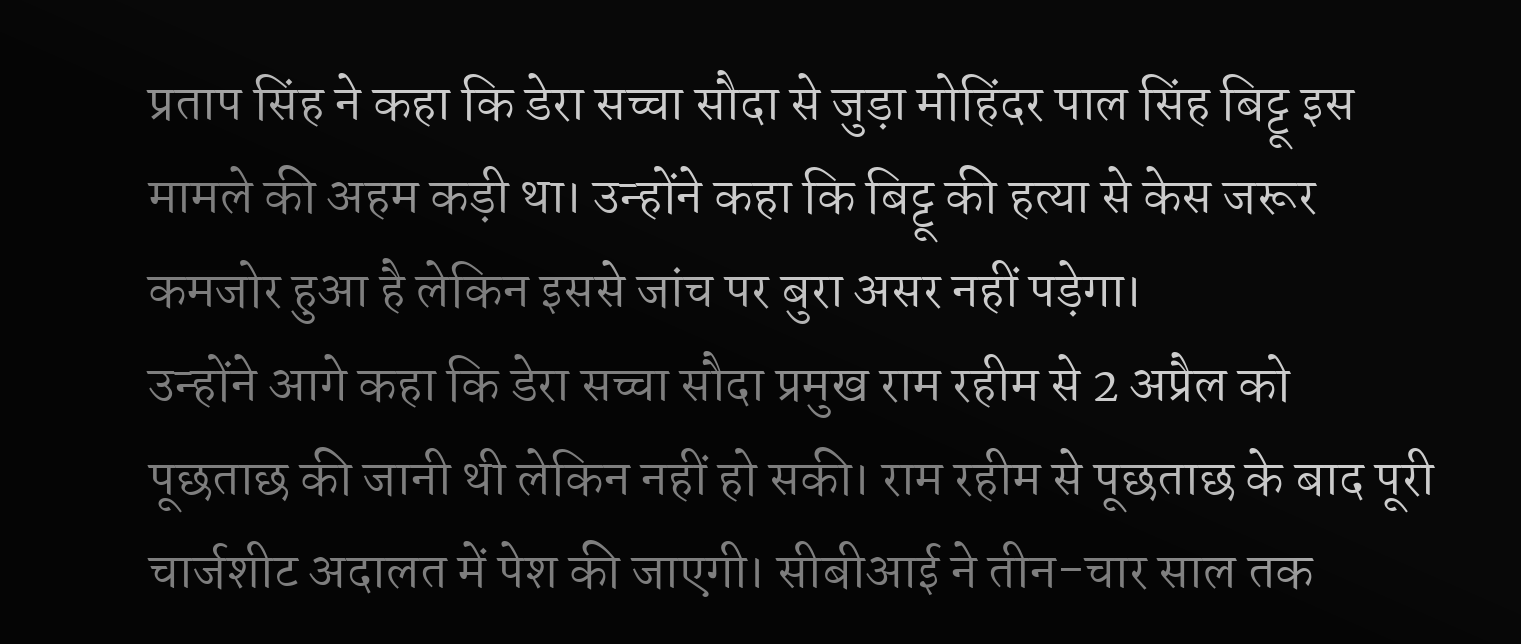प्रताप सिंह ने कहा कि डेरा सच्चा सौदा से जुड़ा मोहिंदर पाल सिंह बिट्टू इस मामले की अहम कड़ी था। उन्होंने कहा कि बिट्टू की हत्या से केस जरूर कमजोर हुआ है लेकिन इससे जांच पर बुरा असर नहीं पड़ेगा।
उन्होंने आगे कहा कि डेरा सच्चा सौदा प्रमुख राम रहीम से 2 अप्रैल को पूछताछ की जानी थी लेकिन नहीं हो सकी। राम रहीम से पूछताछ के बाद पूरी चार्जशीट अदालत में पेश की जाएगी। सीबीआई ने तीन-चार साल तक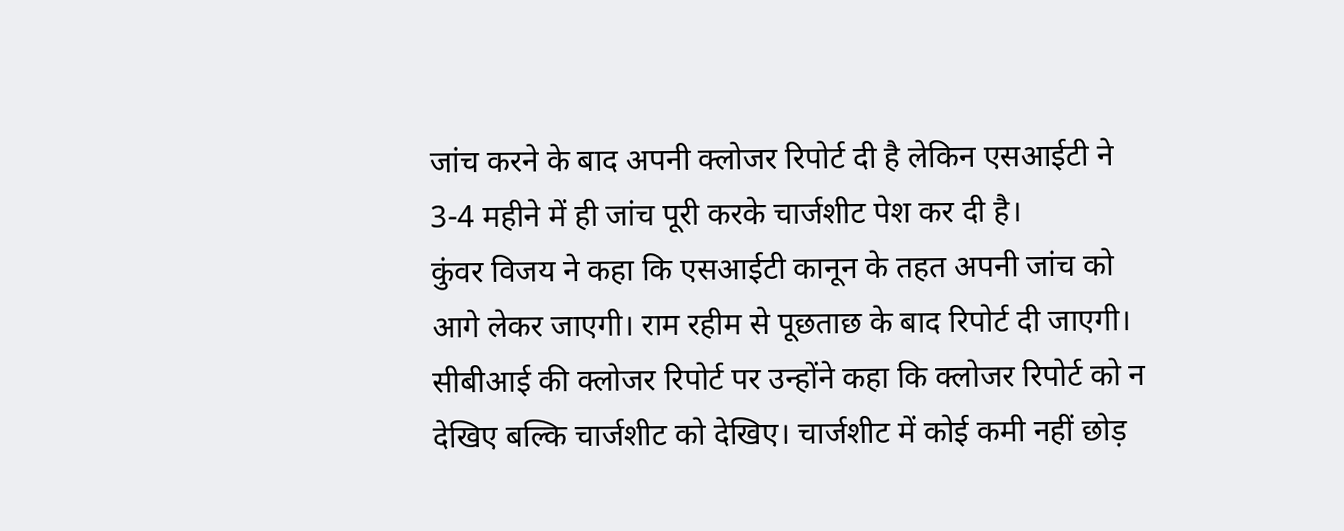जांच करने के बाद अपनी क्लोजर रिपोर्ट दी है लेकिन एसआईटी ने 3-4 महीने में ही जांच पूरी करके चार्जशीट पेश कर दी है।
कुंवर विजय ने कहा कि एसआईटी कानून के तहत अपनी जांच को आगे लेकर जाएगी। राम रहीम से पूछताछ के बाद रिपोर्ट दी जाएगी। सीबीआई की क्लोजर रिपोर्ट पर उन्होंने कहा कि क्लोजर रिपोर्ट को न देखिए बल्कि चार्जशीट को देखिए। चार्जशीट में कोई कमी नहीं छोड़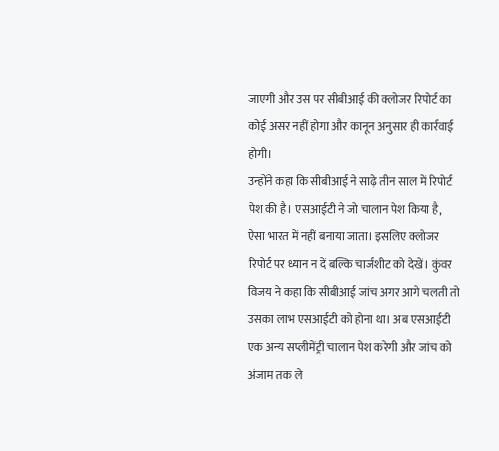जाएगी और उस पर सीबीआई की क्लोजर रिपोर्ट का कोई असर नहीं होगा और कानून अनुसार ही कार्रवाई होगी।
उन्होंने कहा कि सीबीआई ने साढ़े तीन साल में रिपोर्ट पेश की है। एसआईटी ने जो चालान पेश किया है, ऐसा भारत में नहीं बनाया जाता। इसलिए क्लोजर रिपोर्ट पर ध्यान न दें बल्कि चार्जशीट को देखें। कुंवर विजय ने कहा कि सीबीआई जांच अगर आगे चलती तो उसका लाभ एसआईटी को होना था। अब एसआईटी एक अन्य सप्लीमेंट्री चालान पेश करेगी और जांच को अंजाम तक ले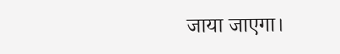जाया जाएगा।